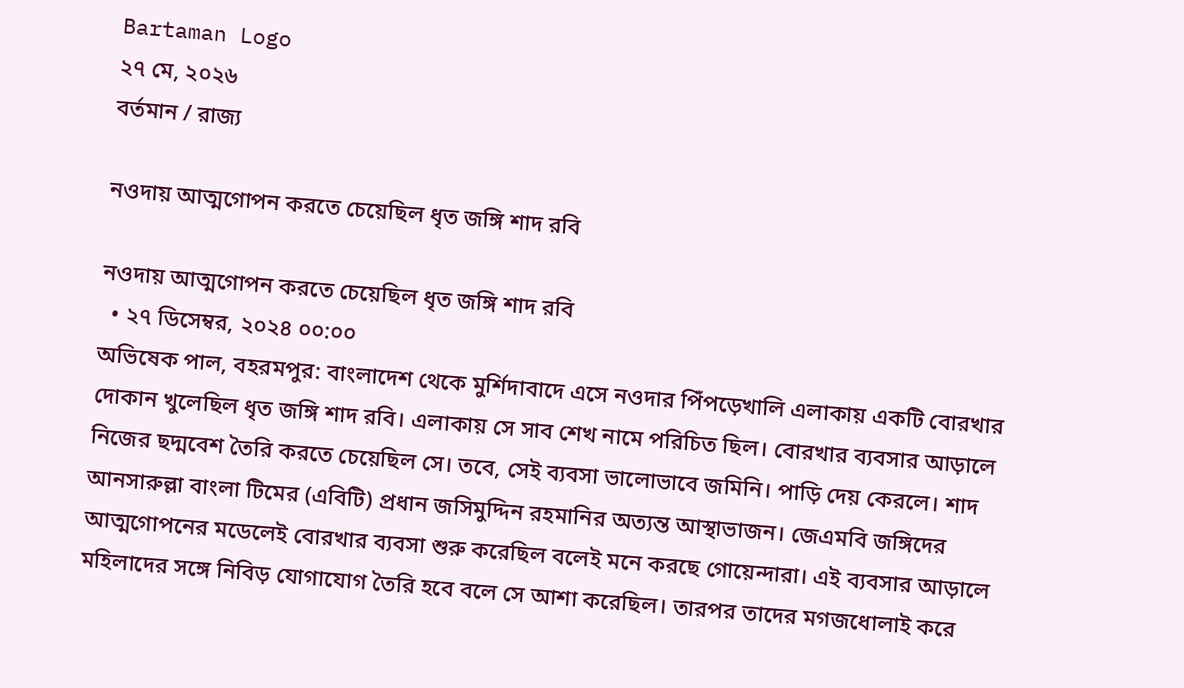Bartaman Logo
২৭ মে, ২০২৬
বর্তমান / রাজ্য

নওদায় আত্মগোপন করতে চেয়েছিল ধৃত জঙ্গি শাদ রবি

নওদায় আত্মগোপন করতে চেয়েছিল ধৃত জঙ্গি শাদ রবি
  • ২৭ ডিসেম্বর, ২০২৪ ০০:০০
অভিষেক পাল, বহরমপুর: বাংলাদেশ থেকে মুর্শিদাবাদে এসে নওদার পিঁপড়েখালি এলাকায় একটি বোরখার দোকান খুলেছিল ধৃত জঙ্গি শাদ রবি। এলাকায় সে সাব শেখ নামে পরিচিত ছিল। বোরখার ব্যবসার আড়ালে নিজের ছদ্মবেশ তৈরি করতে চেয়েছিল সে। তবে, সেই ব্যবসা ভালোভাবে জমিনি। পাড়ি দেয় কেরলে। শাদ আনসারুল্লা বাংলা টিমের (এবিটি) প্রধান জসিমুদ্দিন রহমানির অত্যন্ত আস্থাভাজন। জেএমবি জঙ্গিদের আত্মগোপনের মডেলেই বোরখার ব্যবসা শুরু করেছিল বলেই মনে করছে গোয়েন্দারা। এই ব্যবসার আড়ালে মহিলাদের সঙ্গে নিবিড় যোগাযোগ তৈরি হবে বলে সে আশা করেছিল। তারপর তাদের মগজধোলাই করে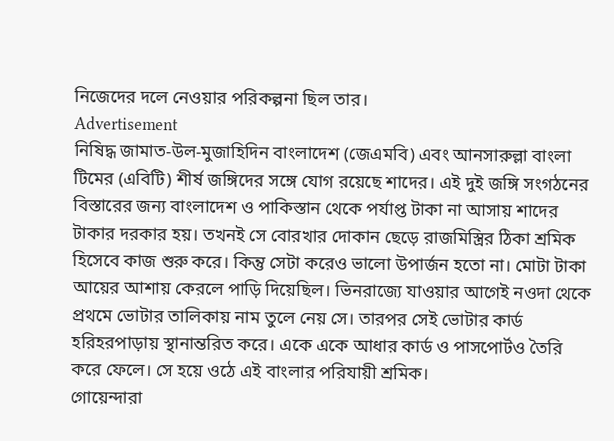নিজেদের দলে নেওয়ার পরিকল্পনা ছিল তার।
Advertisement
নিষিদ্ধ জামাত-উল-মুজাহিদিন বাংলাদেশ (জেএমবি) এবং আনসারুল্লা বাংলা টিমের (এবিটি) শীর্ষ জঙ্গিদের সঙ্গে যোগ রয়েছে শাদের। এই দুই জঙ্গি সংগঠনের বিস্তারের জন্য বাংলাদেশ ও পাকিস্তান থেকে পর্যাপ্ত টাকা না আসায় শাদের টাকার দরকার হয়। তখনই সে বোরখার দোকান ছেড়ে রাজমিস্ত্রির ঠিকা শ্রমিক হিসেবে কাজ শুরু করে। কিন্তু সেটা করেও ভালো উপার্জন হতো না। মোটা টাকা আয়ের আশায় কেরলে পাড়ি দিয়েছিল। ভিনরাজ্যে যাওয়ার আগেই নওদা থেকে প্রথমে ভোটার তালিকায় নাম তুলে নেয় সে। তারপর সেই ভোটার কার্ড হরিহরপাড়ায় স্থানান্তরিত করে। একে একে আধার কার্ড ও পাসপোর্টও তৈরি করে ফেলে। সে হয়ে ওঠে এই বাংলার পরিযায়ী শ্রমিক।
গোয়েন্দারা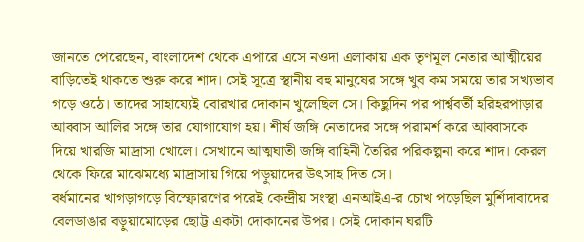জানতে পেরেছেন, বাংলাদেশ থেকে এপারে এসে নওদা এলাকায় এক তৃণমূল নেতার আত্মীয়ের বাড়িতেই থাকতে শুরু করে শাদ। সেই সূত্রে স্থানীয় বহু মানুষের সঙ্গে খুব কম সময়ে তার সখ্যভাব গড়ে ওঠে। তাদের সাহায্যেই বোরখার দোকান খুলেছিল সে। কিছুদিন পর পার্শ্ববর্তী হরিহরপাড়ার আব্বাস আলির সঙ্গে তার যোগাযোগ হয়। শীর্ষ জঙ্গি নেতাদের সঙ্গে পরামর্শ করে আব্বাসকে দিয়ে খারজি মাদ্রাসা খোলে। সেখানে আত্মঘাতী জঙ্গি বাহিনী তৈরির পরিকল্পনা করে শাদ। কেরল থেকে ফিরে মাঝেমধ্যে মাদ্রাসায় গিয়ে পড়ুয়াদের উৎসাহ দিত সে।
বর্ধমানের খাগড়াগড়ে বিস্ফোরণের পরেই কেন্দ্রীয় সংস্থা এনআইএ-র চোখ পড়েছিল মুর্শিদাবাদের বেলডাঙার বড়ুয়ামোড়ের ছোট্ট একটা দোকানের উপর। সেই দোকান ঘরটি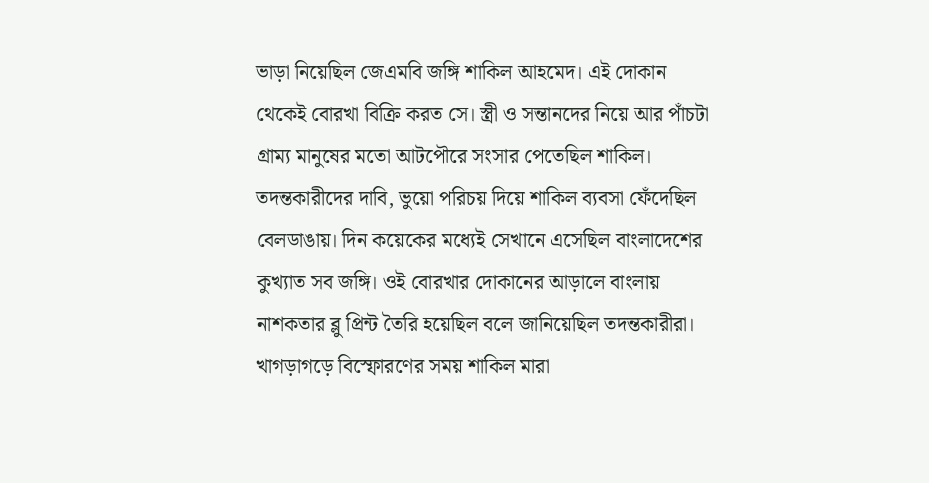ভাড়া নিয়েছিল জেএমবি জঙ্গি শাকিল আহমেদ। এই দোকান থেকেই বোরখা বিক্রি করত সে। স্ত্রী ও সন্তানদের নিয়ে আর পাঁচটা গ্রাম্য মানুষের মতো আটপৌরে সংসার পেতেছিল শাকিল। তদন্তকারীদের দাবি, ভুয়ো পরিচয় দিয়ে শাকিল ব্যবসা ফেঁদেছিল বেলডাঙায়। দিন কয়েকের মধ্যেই সেখানে এসেছিল বাংলাদেশের কুখ্যাত সব জঙ্গি। ওই বোরখার দোকানের আড়ালে বাংলায় নাশকতার ব্লু প্রিন্ট তৈরি হয়েছিল বলে জানিয়েছিল তদন্তকারীরা। খাগড়াগড়ে বিস্ফোরণের সময় শাকিল মারা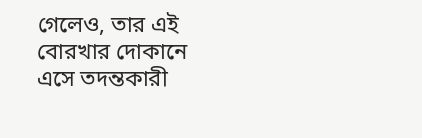গেলেও, তার এই বোরখার দোকানে এসে তদন্তকারী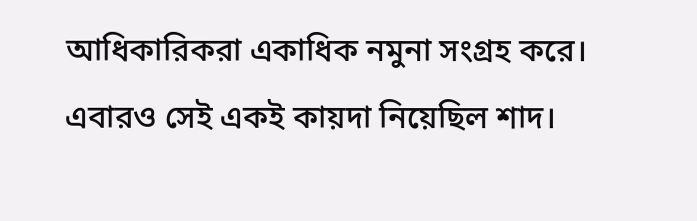আধিকারিকরা একাধিক নমুনা সংগ্রহ করে। এবারও সেই একই কায়দা নিয়েছিল শাদ।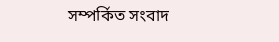সম্পর্কিত সংবাদ